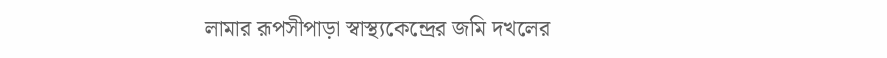লামার রূপসীপাড়া স্বাস্থ্যকেন্দ্রের জমি দখলের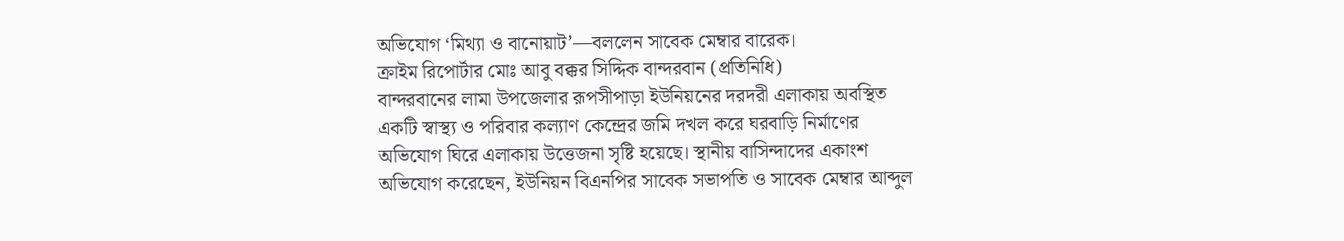অভিযোগ ‘মিথ্যা ও বানোয়াট’—বললেন সাবেক মেম্বার বারেক।
ক্রাইম রিপোর্টার মোঃ আবু বক্কর সিদ্দিক বান্দরবান (প্রতিনিধি)
বান্দরবানের লামা উপজেলার রূপসীপাড়া ইউনিয়নের দরদরী এলাকায় অবস্থিত একটি স্বাস্থ্য ও পরিবার কল্যাণ কেন্দ্রের জমি দখল করে ঘরবাড়ি নির্মাণের অভিযোগ ঘিরে এলাকায় উত্তেজনা সৃষ্টি হয়েছে। স্থানীয় বাসিন্দাদের একাংশ অভিযোগ করেছেন, ইউনিয়ন বিএনপির সাবেক সভাপতি ও সাবেক মেম্বার আব্দুল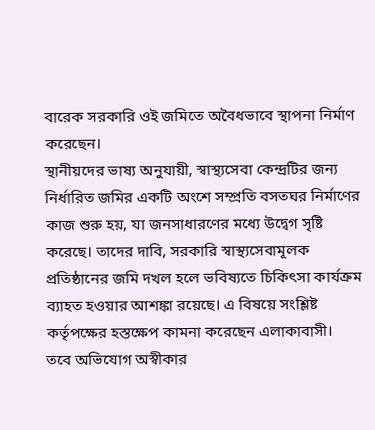বারেক সরকারি ওই জমিতে অবৈধভাবে স্থাপনা নির্মাণ করেছেন।
স্থানীয়দের ভাষ্য অনুযায়ী, স্বাস্থ্যসেবা কেন্দ্রটির জন্য নির্ধারিত জমির একটি অংশে সম্প্রতি বসতঘর নির্মাণের কাজ শুরু হয়, যা জনসাধারণের মধ্যে উদ্বেগ সৃষ্টি করেছে। তাদের দাবি, সরকারি স্বাস্থ্যসেবামূলক প্রতিষ্ঠানের জমি দখল হলে ভবিষ্যতে চিকিৎসা কার্যক্রম ব্যাহত হওয়ার আশঙ্কা রয়েছে। এ বিষয়ে সংশ্লিষ্ট কর্তৃপক্ষের হস্তক্ষেপ কামনা করেছেন এলাকাবাসী।
তবে অভিযোগ অস্বীকার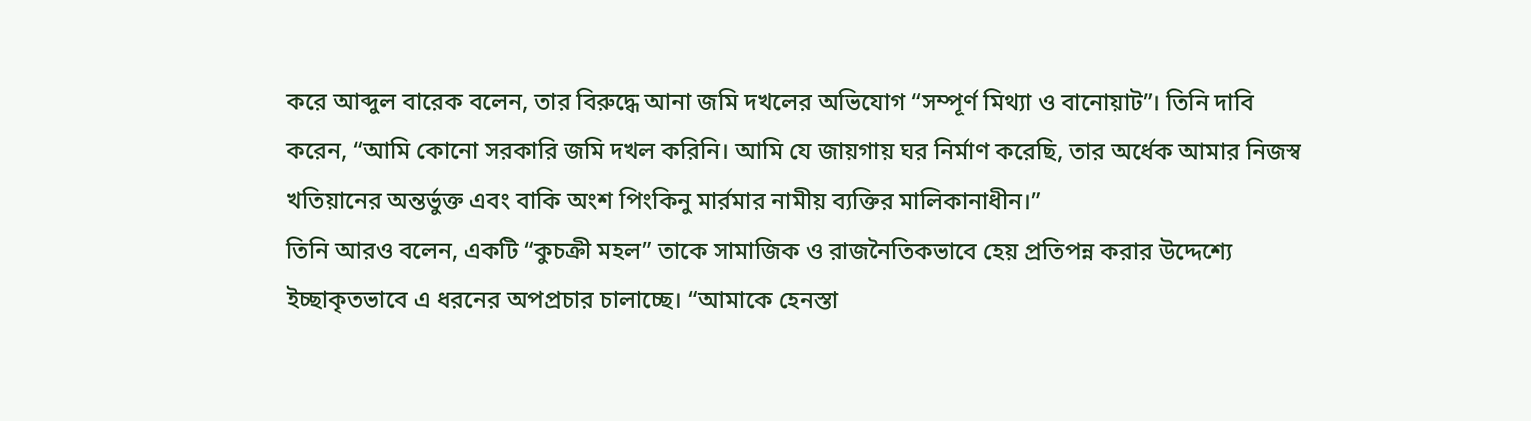করে আব্দুল বারেক বলেন, তার বিরুদ্ধে আনা জমি দখলের অভিযোগ “সম্পূর্ণ মিথ্যা ও বানোয়াট”। তিনি দাবি করেন, “আমি কোনো সরকারি জমি দখল করিনি। আমি যে জায়গায় ঘর নির্মাণ করেছি, তার অর্ধেক আমার নিজস্ব খতিয়ানের অন্তর্ভুক্ত এবং বাকি অংশ পিংকিনু মার্রমার নামীয় ব্যক্তির মালিকানাধীন।”
তিনি আরও বলেন, একটি “কুচক্রী মহল” তাকে সামাজিক ও রাজনৈতিকভাবে হেয় প্রতিপন্ন করার উদ্দেশ্যে ইচ্ছাকৃতভাবে এ ধরনের অপপ্রচার চালাচ্ছে। “আমাকে হেনস্তা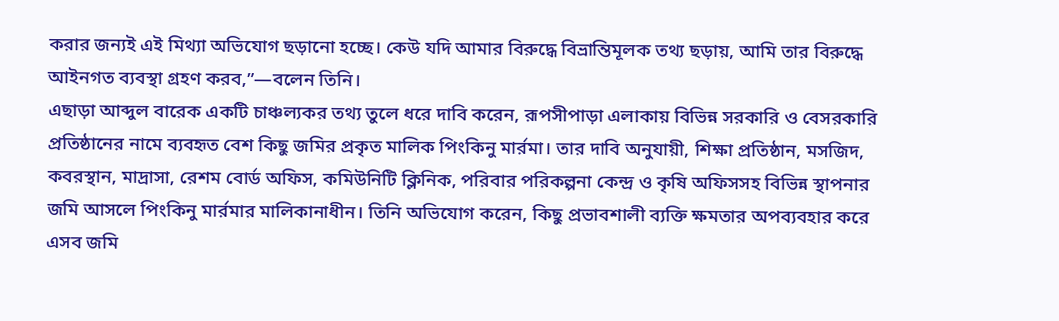করার জন্যই এই মিথ্যা অভিযোগ ছড়ানো হচ্ছে। কেউ যদি আমার বিরুদ্ধে বিভ্রান্তিমূলক তথ্য ছড়ায়, আমি তার বিরুদ্ধে আইনগত ব্যবস্থা গ্রহণ করব,”—বলেন তিনি।
এছাড়া আব্দুল বারেক একটি চাঞ্চল্যকর তথ্য তুলে ধরে দাবি করেন, রূপসীপাড়া এলাকায় বিভিন্ন সরকারি ও বেসরকারি প্রতিষ্ঠানের নামে ব্যবহৃত বেশ কিছু জমির প্রকৃত মালিক পিংকিনু মার্রমা। তার দাবি অনুযায়ী, শিক্ষা প্রতিষ্ঠান, মসজিদ, কবরস্থান, মাদ্রাসা, রেশম বোর্ড অফিস, কমিউনিটি ক্লিনিক, পরিবার পরিকল্পনা কেন্দ্র ও কৃষি অফিসসহ বিভিন্ন স্থাপনার জমি আসলে পিংকিনু মার্রমার মালিকানাধীন। তিনি অভিযোগ করেন, কিছু প্রভাবশালী ব্যক্তি ক্ষমতার অপব্যবহার করে এসব জমি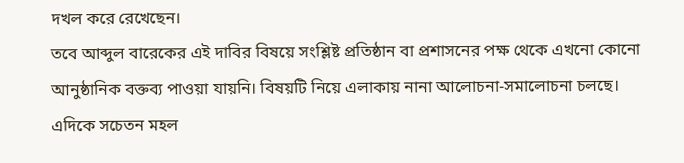দখল করে রেখেছেন।
তবে আব্দুল বারেকের এই দাবির বিষয়ে সংশ্লিষ্ট প্রতিষ্ঠান বা প্রশাসনের পক্ষ থেকে এখনো কোনো আনুষ্ঠানিক বক্তব্য পাওয়া যায়নি। বিষয়টি নিয়ে এলাকায় নানা আলোচনা-সমালোচনা চলছে।
এদিকে সচেতন মহল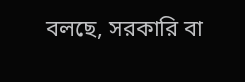বলছে, সরকারি বা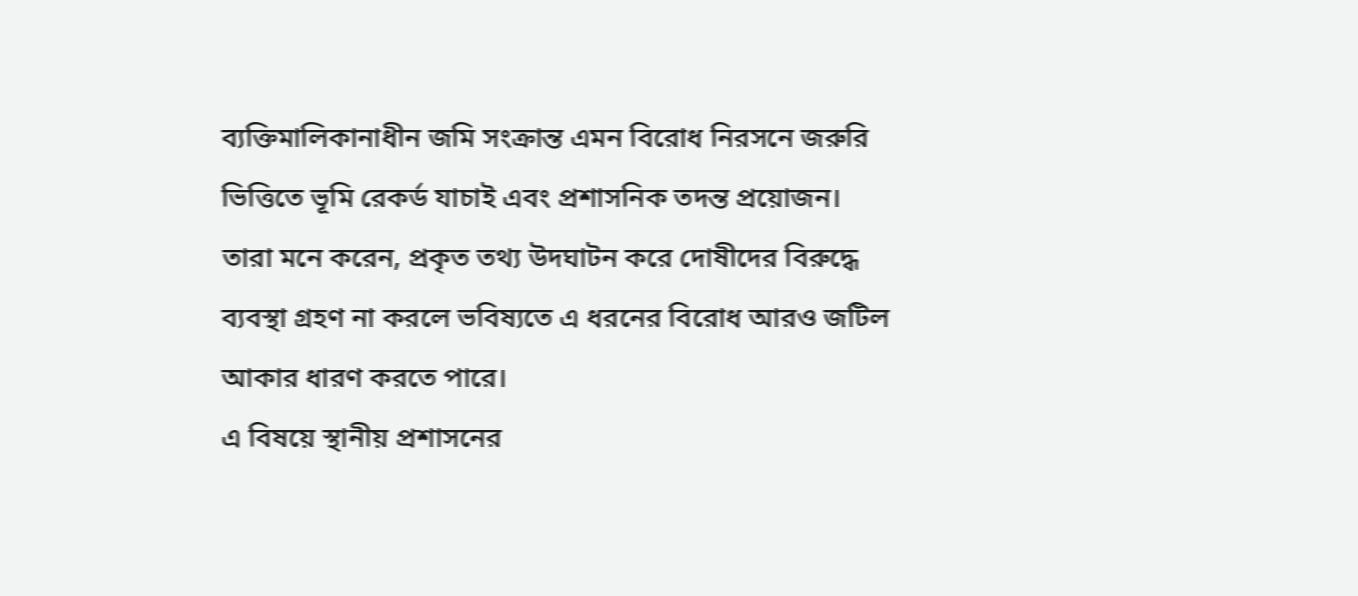ব্যক্তিমালিকানাধীন জমি সংক্রান্ত এমন বিরোধ নিরসনে জরুরি ভিত্তিতে ভূমি রেকর্ড যাচাই এবং প্রশাসনিক তদন্ত প্রয়োজন। তারা মনে করেন, প্রকৃত তথ্য উদঘাটন করে দোষীদের বিরুদ্ধে ব্যবস্থা গ্রহণ না করলে ভবিষ্যতে এ ধরনের বিরোধ আরও জটিল আকার ধারণ করতে পারে।
এ বিষয়ে স্থানীয় প্রশাসনের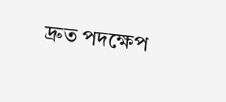দ্রুত পদক্ষেপ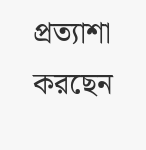প্রত্যাশা করছেন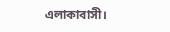এলাকাবাসী।